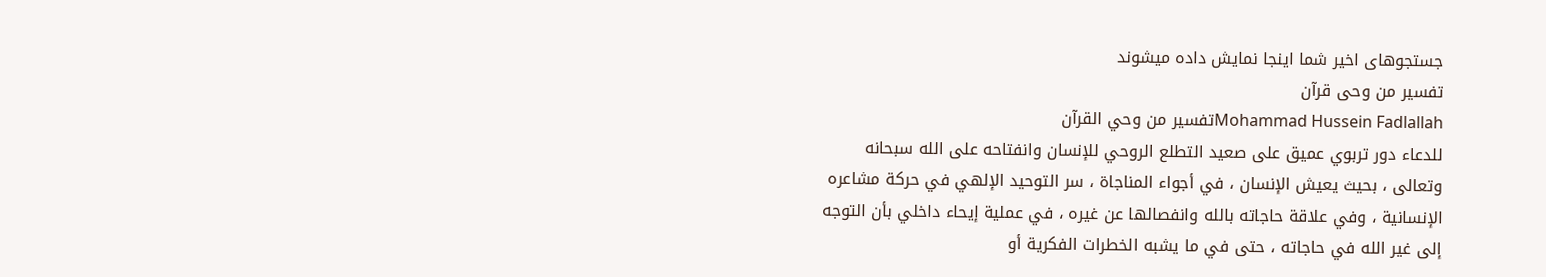جستجوهای اخیر شما اینجا نمایش داده میشوند
تفسیر من وحی قرآن
Mohammad Hussein Fadlallahتفسير من وحي القرآن
للدعاء دور تربوي عميق على صعيد التطلع الروحي للإنسان وانفتاحه على الله سبحانه وتعالى ، بحيث يعيش الإنسان ، في أجواء المناجاة ، سر التوحيد الإلهي في حركة مشاعره الإنسانية ، وفي علاقة حاجاته بالله وانفصالها عن غيره ، في عملية إيحاء داخلي بأن التوجه إلى غير الله في حاجاته ، حتى في ما يشبه الخطرات الفكرية أو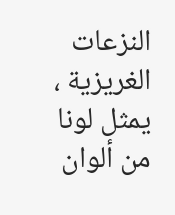النزعات الغريزية ، يمثل لونا من ألوان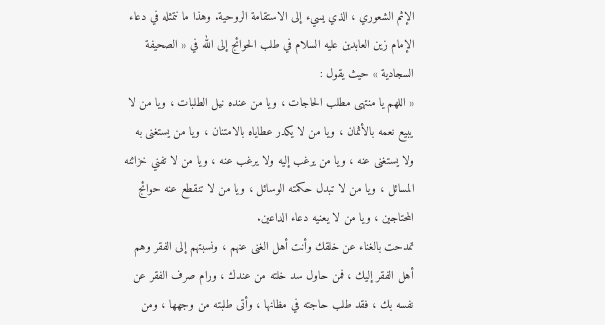الإثم الشعوري ، الذي يسيء إلى الاستقامة الروحية. وهذا ما نتمثله في دعاء الإمام زين العابدين عليه السلام في طلب الحوائج إلى الله في « الصحيفة السجادية » حيث يقول :
« اللهم يا منتهى مطلب الحاجات ، ويا من عنده نيل الطلبات ، ويا من لا يبيع نعمه بالأثمان ، ويا من لا يكدر عطاياه بالامتنان ، ويا من يستغنى به ولا يستغنى عنه ، ويا من يرغب إليه ولا يرغب عنه ، ويا من لا تفني خزائنه المسائل ، ويا من لا تبدل حكمته الوسائل ، ويا من لا تنقطع عنه حوائج المحتاجين ، ويا من لا يعنيه دعاء الداعين.
تمدحت بالغناء عن خلقك وأنت أهل الغنى عنهم ، ونسبتهم إلى الفقر وهم أهل الفقر إليك ، فمن حاول سد خلته من عندك ، ورام صرف الفقر عن نفسه بك ، فقد طلب حاجته في مظانها ، وأتى طلبته من وجهها ، ومن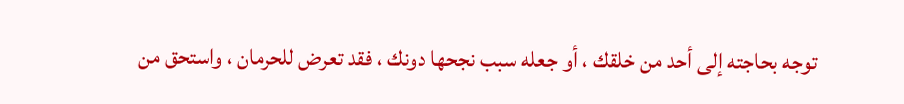توجه بحاجته إلى أحد من خلقك ، أو جعله سبب نجحها دونك ، فقد تعرض للحرمان ، واستحق من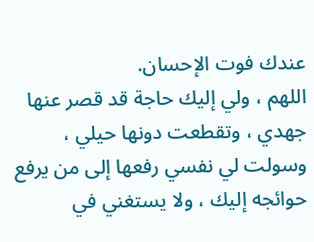عندك فوت الإحسان.
اللهم ، ولي إليك حاجة قد قصر عنها جهدي ، وتقطعت دونها حيلي ، وسولت لي نفسي رفعها إلى من يرفع حوائجه إليك ، ولا يستغني في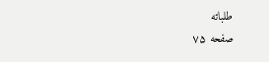طلباته
صفحه ۷۵